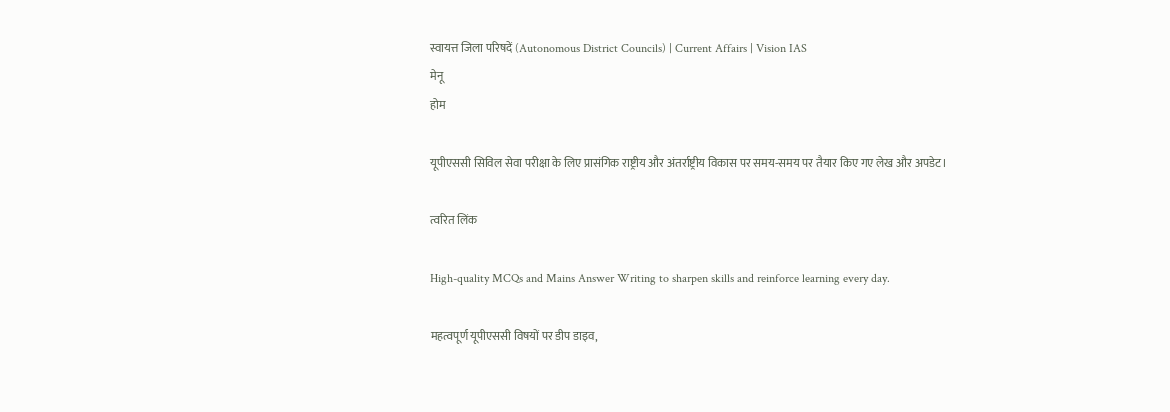स्वायत्त जिला परिषदें (Autonomous District Councils) | Current Affairs | Vision IAS
मेनू
होम

यूपीएससी सिविल सेवा परीक्षा के लिए प्रासंगिक राष्ट्रीय और अंतर्राष्ट्रीय विकास पर समय-समय पर तैयार किए गए लेख और अपडेट।

त्वरित लिंक

High-quality MCQs and Mains Answer Writing to sharpen skills and reinforce learning every day.

महत्वपूर्ण यूपीएससी विषयों पर डीप डाइव,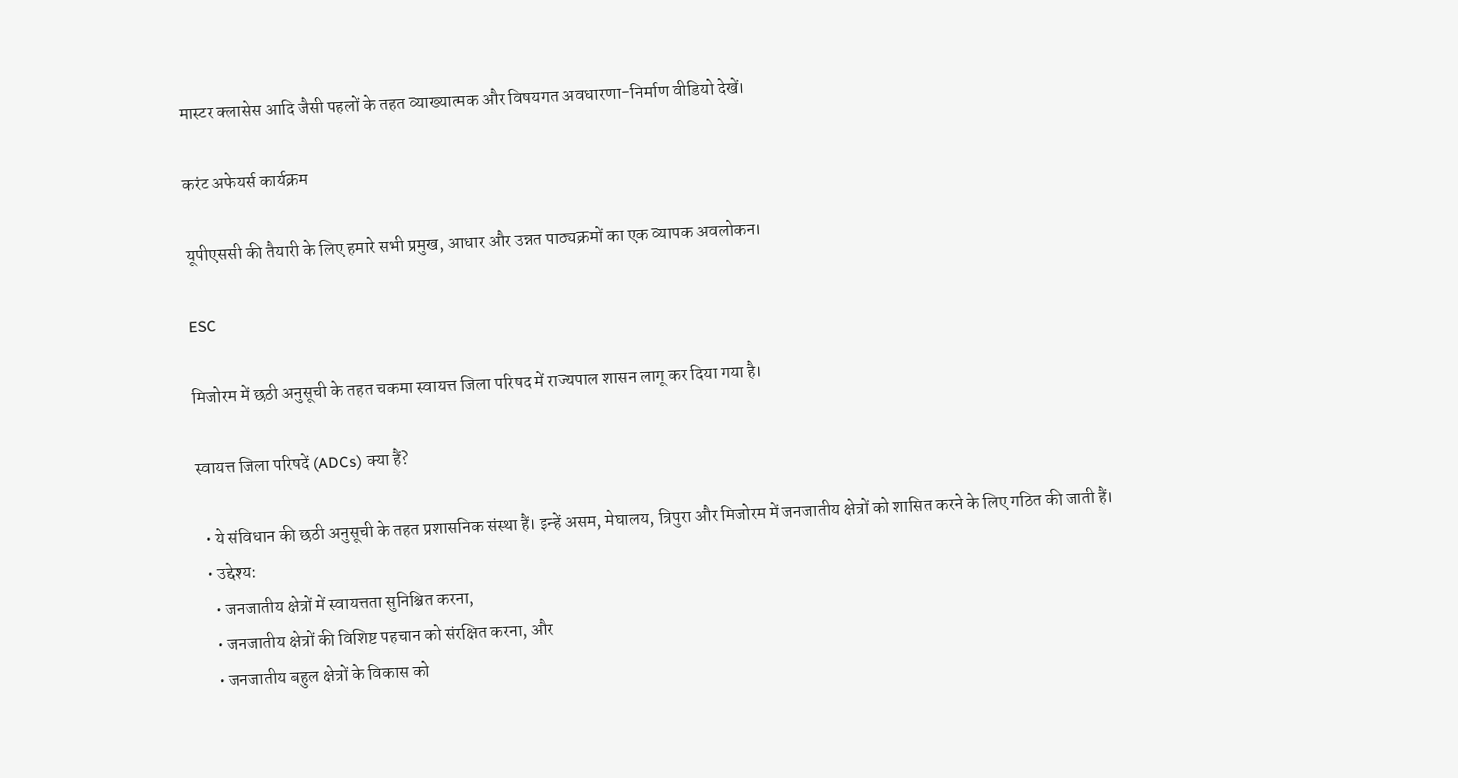मास्टर क्लासेस आदि जैसी पहलों के तहत व्याख्यात्मक और विषयगत अवधारणा-निर्माण वीडियो देखें।

करंट अफेयर्स कार्यक्रम

यूपीएससी की तैयारी के लिए हमारे सभी प्रमुख, आधार और उन्नत पाठ्यक्रमों का एक व्यापक अवलोकन।

ESC

मिजोरम में छठी अनुसूची के तहत चकमा स्वायत्त जिला परिषद में राज्यपाल शासन लागू कर दिया गया है।

स्वायत्त जिला परिषदें (ADCs) क्या हैं?

  • ये संविधान की छठी अनुसूची के तहत प्रशासनिक संस्था हैं। इन्हें असम, मेघालय, त्रिपुरा और मिजोरम में जनजातीय क्षेत्रों को शासित करने के लिए गठित की जाती हैं।
  • उद्देश्य:
    • जनजातीय क्षेत्रों में स्वायत्तता सुनिश्चित करना,
    • जनजातीय क्षेत्रों की विशिष्ट पहचान को संरक्षित करना, और
    • जनजातीय बहुल क्षेत्रों के विकास को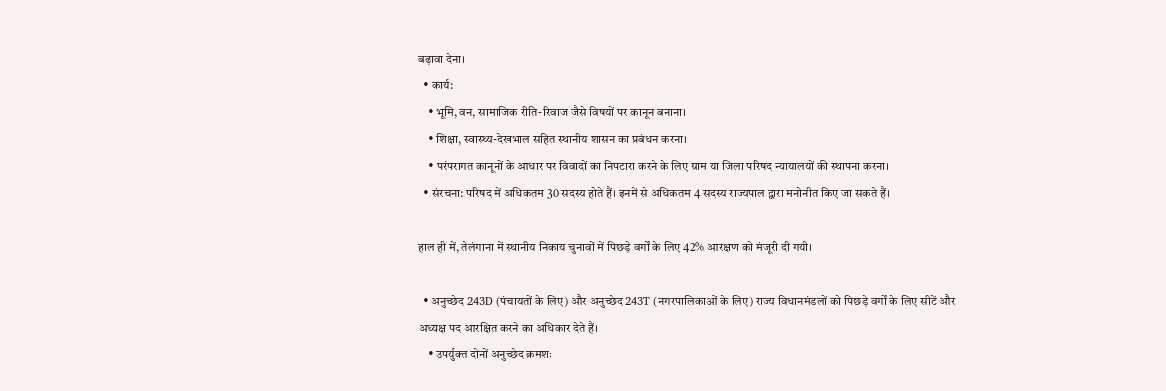बढ़ावा देना।
  • कार्य:
    • भूमि, वन, सामाजिक रीति-रिवाज जैसे विषयों पर कानून बनाना।
    • शिक्षा, स्वास्थ्य-देखभाल सहित स्थानीय शासन का प्रबंधन करना।
    • परंपरागत कानूनों के आधार पर विवादों का निपटारा करने के लिए ग्राम या जिला परिषद न्यायालयों की स्थापना करना।
  • संरचना: परिषद में अधिकतम 30 सदस्य होते हैं। इनमें से अधिकतम 4 सदस्य राज्यपाल द्वारा मनोनीत किए जा सकते हैं।

हाल ही में, तेलंगाना में स्थानीय निकाय चुनावों में पिछड़े वर्गों के लिए 42% आरक्षण को मंजूरी दी गयी।

  • अनुच्छेद 243D (पंचायतों के लिए) और अनुच्छेद 243T (नगरपालिकाओं के लिए) राज्य विधानमंडलों को पिछड़े वर्गों के लिए सीटें और अध्यक्ष पद आरक्षित करने का अधिकार देते हैं।
    • उपर्युक्त दोनों अनुच्छेद क्रमशः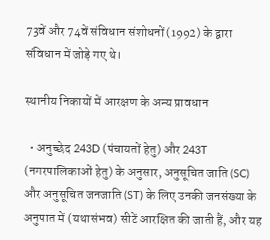73वें और 74वें संविधान संशोधनों (1992) के द्वारा संविधान में जोड़े गए थे।

स्थानीय निकायों में आरक्षण के अन्य प्रावधान

  • अनुच्छेद 243D (पंचायतों हेतु) और 243T (नगरपालिकाओं हेतु) के अनुसार, अनुसूचित जाति (SC) और अनुसूचित जनजाति (ST) के लिए उनकी जनसंख्या के अनुपात में (यथासंभव) सीटें आरक्षित की जाती हैं, और यह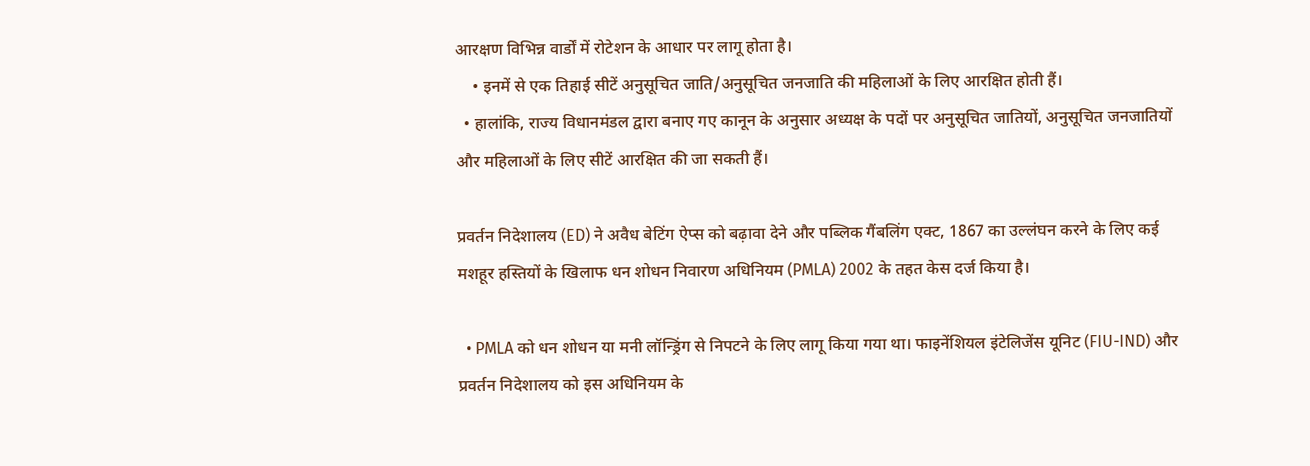आरक्षण विभिन्न वार्डों में रोटेशन के आधार पर लागू होता है।
    • इनमें से एक तिहाई सीटें अनुसूचित जाति/अनुसूचित जनजाति की महिलाओं के लिए आरक्षित होती हैं।
  • हालांकि, राज्य विधानमंडल द्वारा बनाए गए कानून के अनुसार अध्यक्ष के पदों पर अनुसूचित जातियों, अनुसूचित जनजातियों और महिलाओं के लिए सीटें आरक्षित की जा सकती हैं।

प्रवर्तन निदेशालय (ED) ने अवैध बेटिंग ऐप्स को बढ़ावा देने और पब्लिक गैंबलिंग एक्ट, 1867 का उल्लंघन करने के लिए कई मशहूर हस्तियों के खिलाफ धन शोधन निवारण अधिनियम (PMLA) 2002 के तहत केस दर्ज किया है।

  • PMLA को धन शोधन या मनी लॉन्ड्रिंग से निपटने के लिए लागू किया गया था। फाइनेंशियल इंटेलिजेंस यूनिट (FIU-IND) और प्रवर्तन निदेशालय को इस अधिनियम के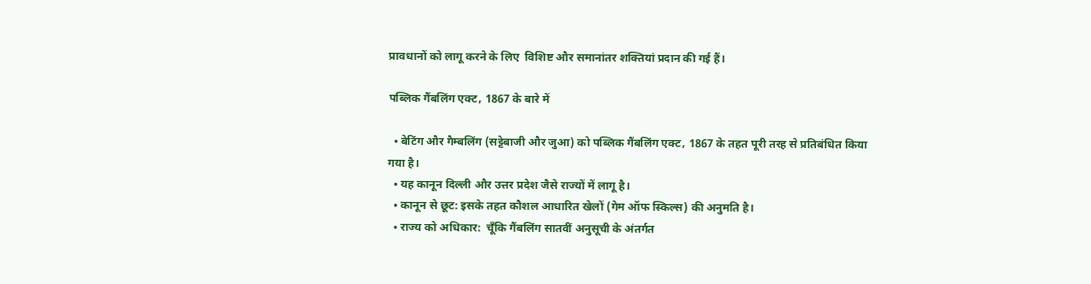प्रावधानों को लागू करने के लिए  विशिष्ट और समानांतर शक्तियां प्रदान की गई हैं।

पब्लिक गैंबलिंग एक्ट, 1867 के बारे में

  • बेटिंग और गैम्बलिंग (सट्टेबाजी और जुआ) को पब्लिक गैंबलिंग एक्ट, 1867 के तहत पूरी तरह से प्रतिबंधित किया गया है।
  • यह कानून दिल्ली और उत्तर प्रदेश जैसे राज्यों में लागू है।
  • कानून से छूट: इसके तहत कौशल आधारित खेलों (गेम ऑफ स्किल्स) की अनुमति है।
  • राज्य को अधिकार:  चूँकि गैंबलिंग सातवीं अनुसूची के अंतर्गत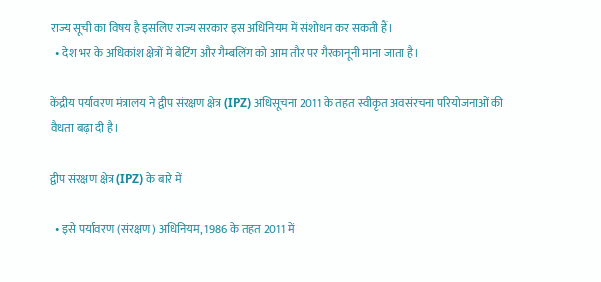राज्य सूची का विषय है इसलिए राज्य सरकार इस अधिनियम में संशोधन कर सकती हैं।
  • देश भर के अधिकांश क्षेत्रों में बेटिंग और गैम्बलिंग को आम तौर पर गैरकानूनी माना जाता है।

केंद्रीय पर्यावरण मंत्रालय ने द्वीप संरक्षण क्षेत्र (IPZ) अधिसूचना 2011 के तहत स्वीकृत अवसंरचना परियोजनाओं की वैधता बढ़ा दी है।

द्वीप संरक्षण क्षेत्र (IPZ) के बारे में

  • इसे पर्यावरण (संरक्षण) अधिनियम, 1986 के तहत 2011 में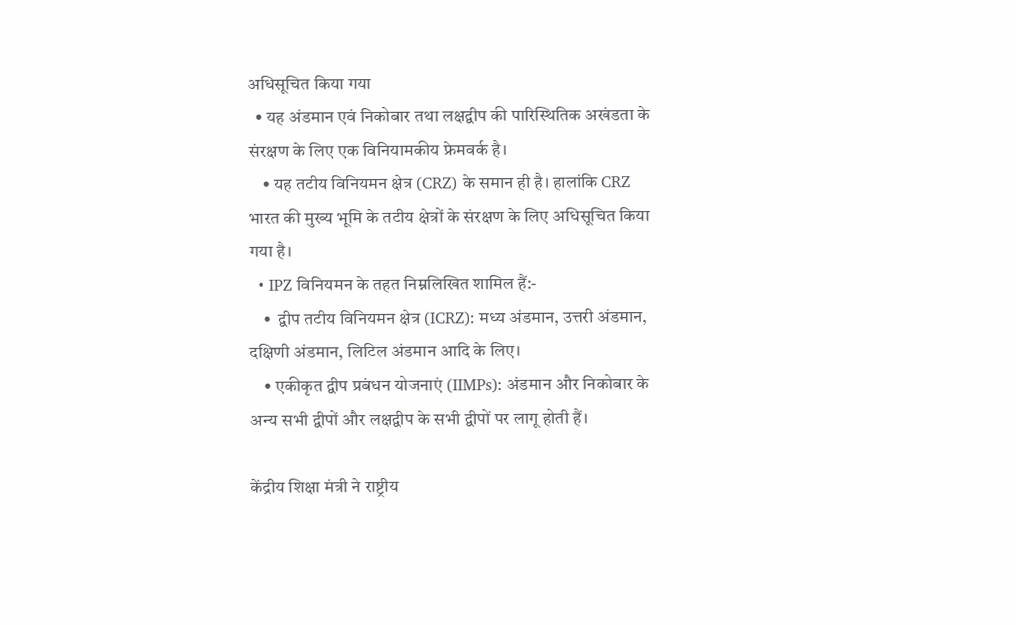अधिसूचित किया गया
  • यह अंडमान एवं निकोबार तथा लक्षद्वीप की पारिस्थितिक अखंडता के संरक्षण के लिए एक विनियामकीय फ्रेमवर्क है।
    • यह तटीय विनियमन क्षेत्र (CRZ) के समान ही है। हालांकि CRZ भारत की मुख्य भूमि के तटीय क्षेत्रों के संरक्षण के लिए अधिसूचित किया गया है।
  • IPZ विनियमन के तहत निम्नलिखित शामिल हैं:-
    •  द्वीप तटीय विनियमन क्षेत्र (ICRZ): मध्य अंडमान, उत्तरी अंडमान, दक्षिणी अंडमान, लिटिल अंडमान आदि के लिए।
    • एकीकृत द्वीप प्रबंधन योजनाएं (IIMPs): अंडमान और निकोबार के अन्य सभी द्वीपों और लक्षद्वीप के सभी द्वीपों पर लागू होती हैं।

केंद्रीय शिक्षा मंत्री ने राष्ट्रीय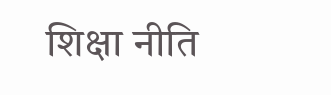शिक्षा नीति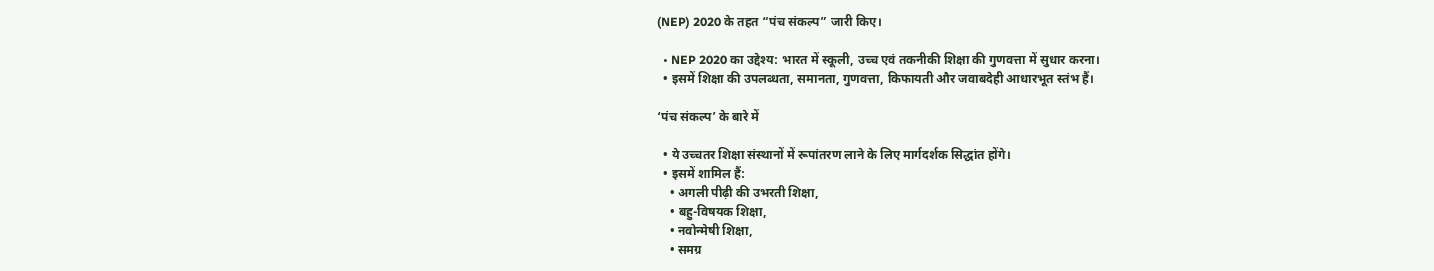(NEP) 2020 के तहत “पंच संकल्प” जारी किए।

  • NEP 2020 का उद्देश्य: भारत में स्कूली, उच्च एवं तकनीकी शिक्षा की गुणवत्ता में सुधार करना।
  • इसमें शिक्षा की उपलब्धता, समानता, गुणवत्ता, किफायती और जवाबदेही आधारभूत स्तंभ हैं।

‘पंच संकल्प’ के बारे में

  • ये उच्चतर शिक्षा संस्थानों में रूपांतरण लाने के लिए मार्गदर्शक सिद्धांत होंगे।
  • इसमें शामिल हैं:
    • अगली पीढ़ी की उभरती शिक्षा,
    • बहु-विषयक शिक्षा,
    • नवोन्मेषी शिक्षा,
    • समग्र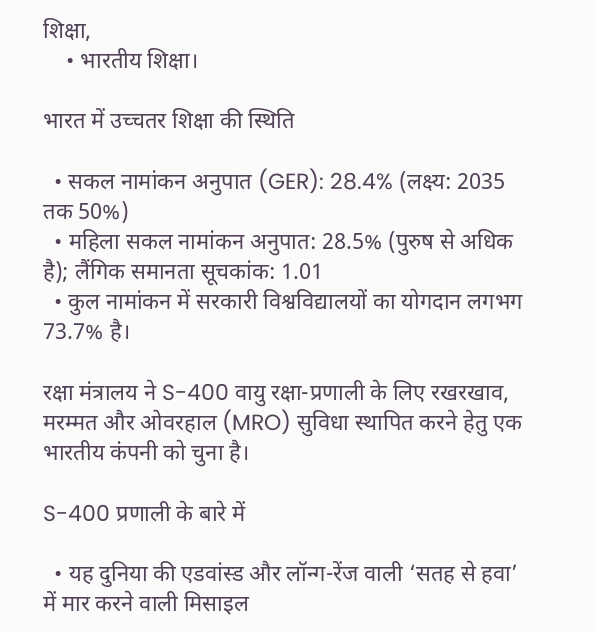शिक्षा,
    • भारतीय शिक्षा।

भारत में उच्चतर शिक्षा की स्थिति

  • सकल नामांकन अनुपात (GER): 28.4% (लक्ष्य: 2035 तक 50%)
  • महिला सकल नामांकन अनुपात: 28.5% (पुरुष से अधिक है); लैंगिक समानता सूचकांक: 1.01
  • कुल नामांकन में सरकारी विश्वविद्यालयों का योगदान लगभग 73.7% है।

रक्षा मंत्रालय ने S-400 वायु रक्षा-प्रणाली के लिए रखरखाव, मरम्मत और ओवरहाल (MRO) सुविधा स्थापित करने हेतु एक भारतीय कंपनी को चुना है।

S-400 प्रणाली के बारे में

  • यह दुनिया की एडवांस्ड और लॉन्ग-रेंज वाली ‘सतह से हवा’ में मार करने वाली मिसाइल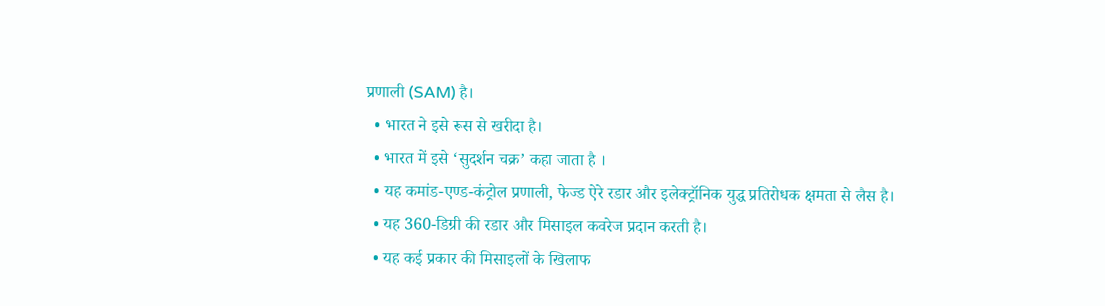प्रणाली (SAM) है।
  • भारत ने इसे रूस से खरीदा है।
  • भारत में इसे ‘सुदर्शन चक्र’ कहा जाता है ।
  • यह कमांड-एण्ड-कंट्रोल प्रणाली, फेज्ड ऐरे रडार और इलेक्ट्रॉनिक युद्ध प्रतिरोधक क्षमता से लैस है।
  • यह 360-डिग्री की रडार और मिसाइल कवरेज प्रदान करती है।
  • यह कई प्रकार की मिसाइलों के खिलाफ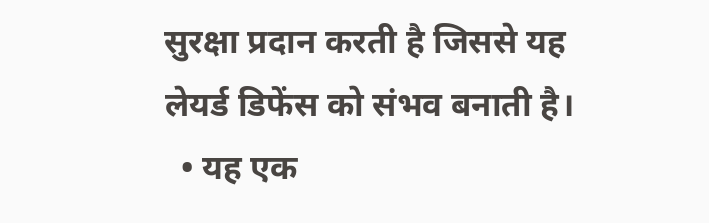सुरक्षा प्रदान करती है जिससे यह लेयर्ड डिफेंस को संभव बनाती है।
  • यह एक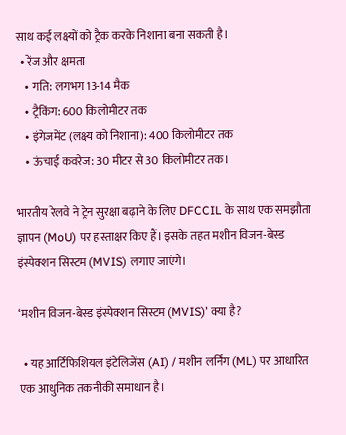साथ कई लक्ष्यों को ट्रैक करके निशाना बना सकती है।
  • रेंज और क्षमता
    • गति: लगभग 13-14 मैक
    • ट्रैकिंग: 600 किलोमीटर तक
    • इंगेजमेंट (लक्ष्य को निशाना): 400 किलोमीटर तक
    • ऊंचाई कवरेज: 30 मीटर से 30 किलोमीटर तक।

भारतीय रेलवे ने ट्रेन सुरक्षा बढ़ाने के लिए DFCCIL के साथ एक समझौता ज्ञापन (MoU) पर हस्ताक्षर किए हैं। इसके तहत मशीन विजन-बेस्ड इंस्पेक्शन सिस्टम (MVIS) लगाए जाएंगे।

‘मशीन विजन-बेस्ड इंस्पेक्शन सिस्टम (MVIS)’ क्या है?

  • यह आर्टिफिशियल इंटेलिजेंस (AI) / मशीन लर्निंग (ML) पर आधारित एक आधुनिक तकनीकी समाधान है।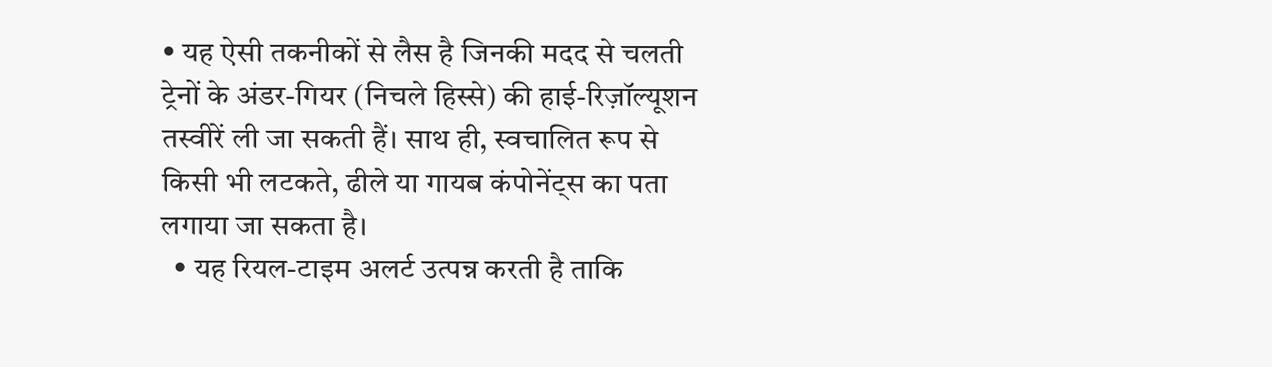• यह ऐसी तकनीकों से लैस है जिनकी मदद से चलती ट्रेनों के अंडर-गियर (निचले हिस्से) की हाई-रिज़ॉल्यूशन तस्वीरें ली जा सकती हैं। साथ ही, स्वचालित रूप से किसी भी लटकते, ढीले या गायब कंपोनेंट्स का पता लगाया जा सकता है।
  • यह रियल-टाइम अलर्ट उत्पन्न करती है ताकि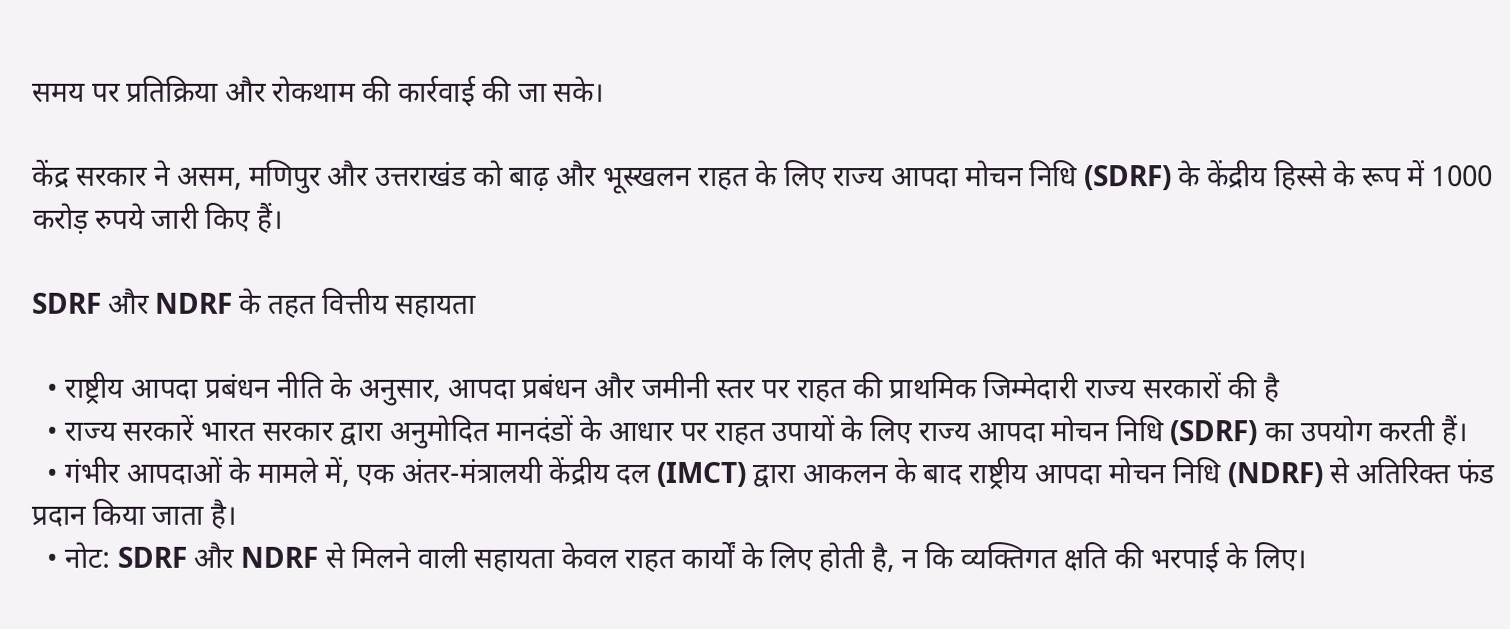समय पर प्रतिक्रिया और रोकथाम की कार्रवाई की जा सके।

केंद्र सरकार ने असम, मणिपुर और उत्तराखंड को बाढ़ और भूस्खलन राहत के लिए राज्य आपदा मोचन निधि (SDRF) के केंद्रीय हिस्से के रूप में 1000 करोड़ रुपये जारी किए हैं।

SDRF और NDRF के तहत वित्तीय सहायता

  • राष्ट्रीय आपदा प्रबंधन नीति के अनुसार, आपदा प्रबंधन और जमीनी स्तर पर राहत की प्राथमिक जिम्मेदारी राज्य सरकारों की है
  • राज्य सरकारें भारत सरकार द्वारा अनुमोदित मानदंडों के आधार पर राहत उपायों के लिए राज्य आपदा मोचन निधि (SDRF) का उपयोग करती हैं।
  • गंभीर आपदाओं के मामले में, एक अंतर-मंत्रालयी केंद्रीय दल (IMCT) द्वारा आकलन के बाद राष्ट्रीय आपदा मोचन निधि (NDRF) से अतिरिक्त फंड प्रदान किया जाता है।
  • नोट: SDRF और NDRF से मिलने वाली सहायता केवल राहत कार्यों के लिए होती है, न कि व्यक्तिगत क्षति की भरपाई के लिए।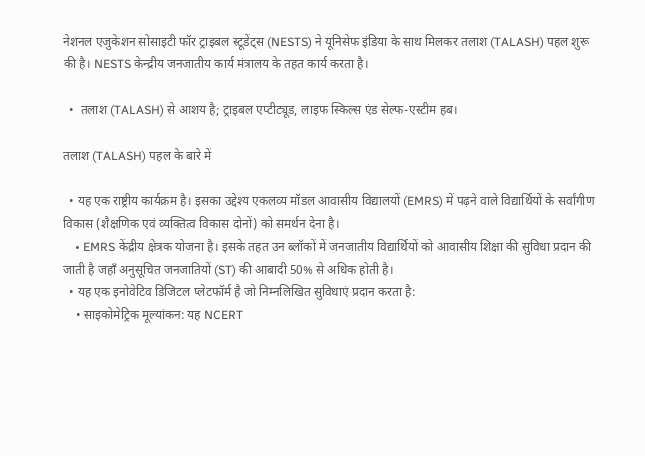नेशनल एजुकेशन सोसाइटी फॉर ट्राइबल स्टूडेंट्स (NESTS) ने यूनिसेफ इंडिया के साथ मिलकर तलाश (TALASH) पहल शुरू की है। NESTS केन्द्रीय जनजातीय कार्य मंत्रालय के तहत कार्य करता है।

  •  तलाश (TALASH) से आशय है; ट्राइबल एप्टीट्यूड, लाइफ स्किल्स एंड सेल्फ-एस्टीम हब।

तलाश (TALASH) पहल के बारे में

  • यह एक राष्ट्रीय कार्यक्रम है। इसका उद्देश्य एकलव्य मॉडल आवासीय विद्यालयों (EMRS) में पढ़ने वाले विद्यार्थियों के सर्वांगीण विकास (शैक्षणिक एवं व्यक्तित्व विकास दोनों) को समर्थन देना है।
    • EMRS केंद्रीय क्षेत्रक योजना है। इसके तहत उन ब्लॉकों में जनजातीय विद्यार्थियों को आवासीय शिक्षा की सुविधा प्रदान की जाती है जहाँ अनुसूचित जनजातियों (ST) की आबादी 50% से अधिक होती है।
  • यह एक इनोवेटिव डिजिटल प्लेटफॉर्म है जो निम्नलिखित सुविधाएं प्रदान करता है:
    • साइकोमेट्रिक मूल्यांकन: यह NCERT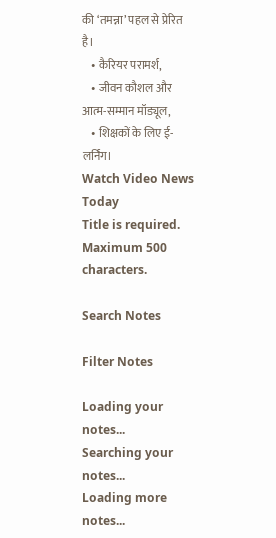की ‘तमन्ना’ पहल से प्रेरित है।
    • कैरियर परामर्श,
    • जीवन कौशल और आत्म-सम्मान मॉड्यूल,
    • शिक्षकों के लिए ई-लर्निंग।
Watch Video News Today
Title is required. Maximum 500 characters.

Search Notes

Filter Notes

Loading your notes...
Searching your notes...
Loading more notes...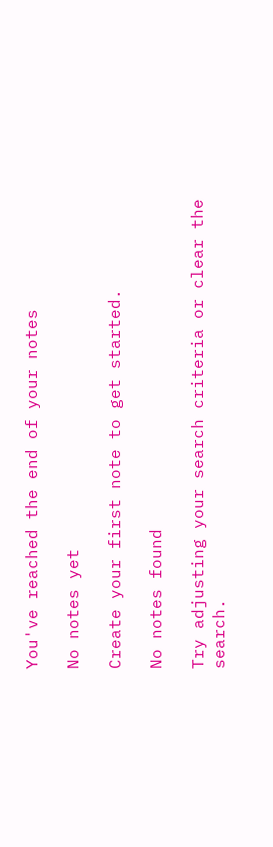You've reached the end of your notes

No notes yet

Create your first note to get started.

No notes found

Try adjusting your search criteria or clear the search.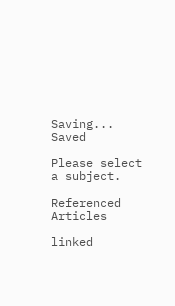Saving...
Saved

Please select a subject.

Referenced Articles

linked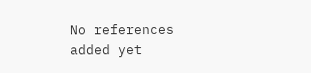No references added yet